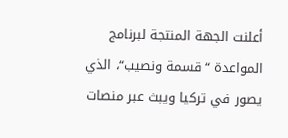أعلنت الجهة المنتجة لبرنامج المواعدة “قسمة ونصيب“، الذي يصور في تركيا ويبث عبر منصات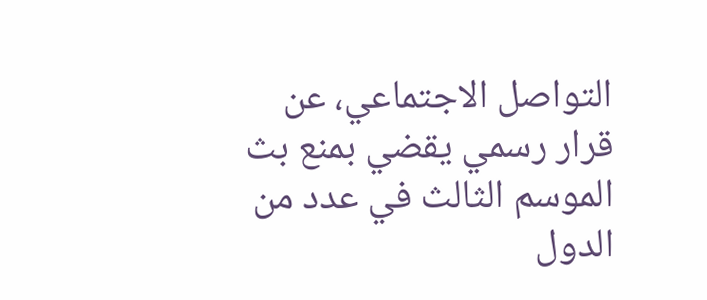التواصل الاجتماعي، عن قرار رسمي يقضي بمنع بث الموسم الثالث في عدد من الدول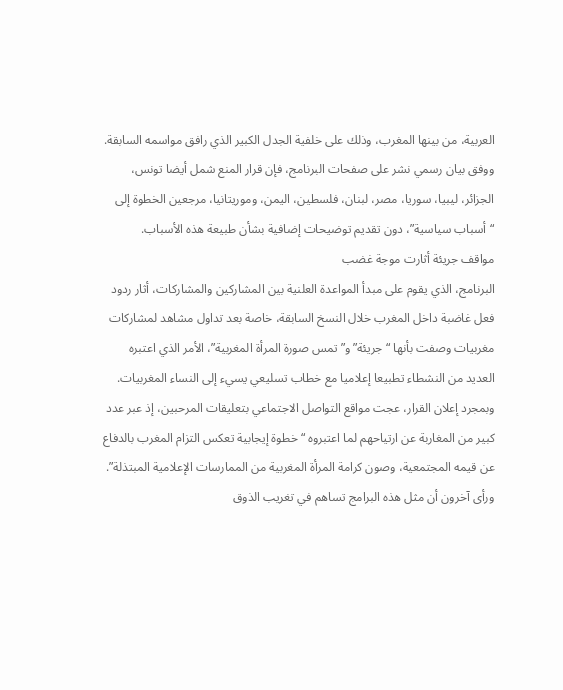العربية، من بينها المغرب، وذلك على خلفية الجدل الكبير الذي رافق مواسمه السابقة.
ووفق بيان رسمي نشر على صفحات البرنامج، فإن قرار المنع شمل أيضا تونس، الجزائر، ليبيا، سوريا، مصر، لبنان، فلسطين، اليمن، وموريتانيا، مرجعين الخطوة إلى “أسباب سياسية”، دون تقديم توضيحات إضافية بشأن طبيعة هذه الأسباب.
مواقف جريئة أثارت موجة غضب
البرنامج، الذي يقوم على مبدأ المواعدة العلنية بين المشاركين والمشاركات، أثار ردود فعل غاضبة داخل المغرب خلال النسخ السابقة، خاصة بعد تداول مشاهد لمشاركات مغربيات وصفت بأنها “جريئة” و”تمس صورة المرأة المغربية”، الأمر الذي اعتبره العديد من النشطاء تطبيعا إعلاميا مع خطاب تسليعي يسيء إلى النساء المغربيات.
وبمجرد إعلان القرار، عجت مواقع التواصل الاجتماعي بتعليقات المرحبين، إذ عبر عدد كبير من المغاربة عن ارتياحهم لما اعتبروه “خطوة إيجابية تعكس التزام المغرب بالدفاع عن قيمه المجتمعية، وصون كرامة المرأة المغربية من الممارسات الإعلامية المبتذلة”.
ورأى آخرون أن مثل هذه البرامج تساهم في تغريب الذوق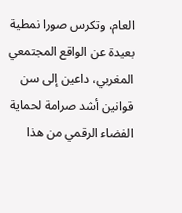العام، وتكرس صورا نمطية بعيدة عن الواقع المجتمعي المغربي، داعين إلى سن قوانين أشد صرامة لحماية الفضاء الرقمي من هذا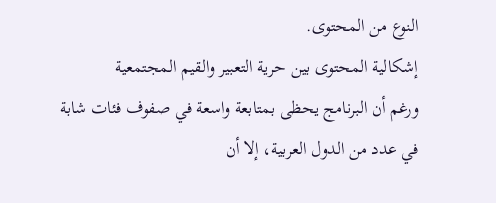النوع من المحتوى.
إشكالية المحتوى بين حرية التعبير والقيم المجتمعية
ورغم أن البرنامج يحظى بمتابعة واسعة في صفوف فئات شابة في عدد من الدول العربية، إلا أن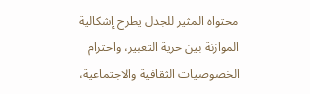محتواه المثير للجدل يطرح إشكالية الموازنة بين حرية التعبير، واحترام الخصوصيات الثقافية والاجتماعية،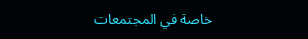خاصة في المجتمعات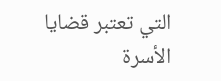التي تعتبر قضايا الأسرة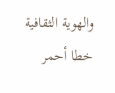والهوية الثقافية خطا أحمر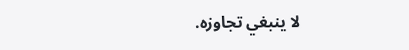لا ينبغي تجاوزه.